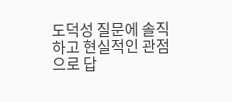도덕성 질문에 솔직하고 현실적인 관점으로 답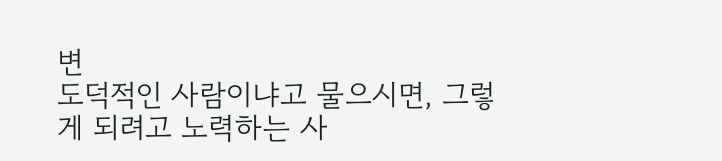변
도덕적인 사람이냐고 물으시면, 그렇게 되려고 노력하는 사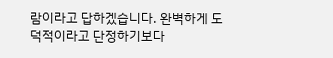람이라고 답하겠습니다. 완벽하게 도덕적이라고 단정하기보다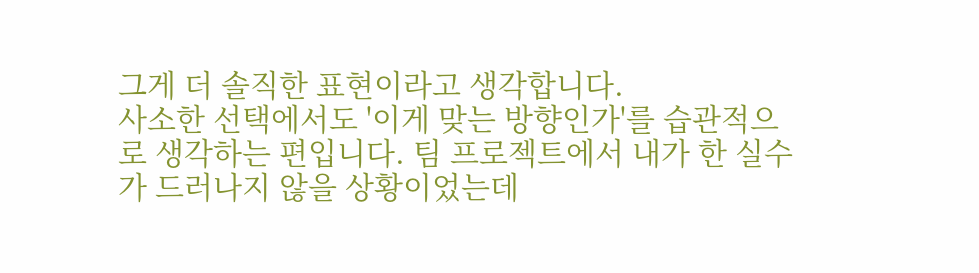그게 더 솔직한 표현이라고 생각합니다.
사소한 선택에서도 '이게 맞는 방향인가'를 습관적으로 생각하는 편입니다. 팀 프로젝트에서 내가 한 실수가 드러나지 않을 상황이었는데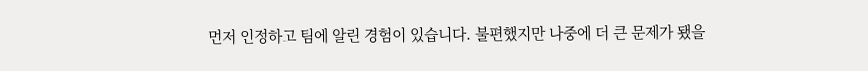먼저 인정하고 팀에 알린 경험이 있습니다. 불편했지만 나중에 더 큰 문제가 됐을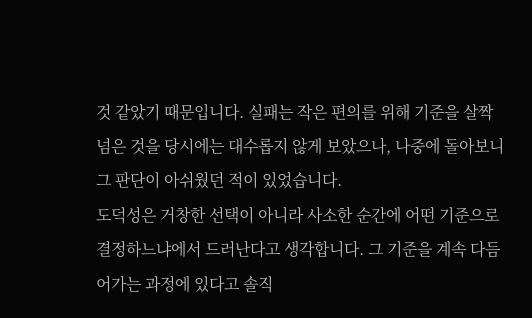것 같았기 때문입니다. 실패는 작은 편의를 위해 기준을 살짝 넘은 것을 당시에는 대수롭지 않게 보았으나, 나중에 돌아보니 그 판단이 아쉬웠던 적이 있었습니다.
도덕성은 거창한 선택이 아니라 사소한 순간에 어떤 기준으로 결정하느냐에서 드러난다고 생각합니다. 그 기준을 계속 다듬어가는 과정에 있다고 솔직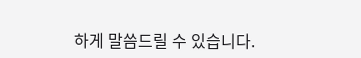하게 말씀드릴 수 있습니다.